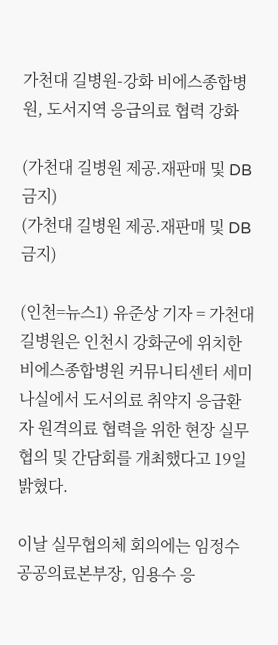가천대 길병원-강화 비에스종합병원, 도서지역 응급의료 협력 강화

(가천대 길병원 제공.재판매 및 DB금지)
(가천대 길병원 제공.재판매 및 DB금지)

(인천=뉴스1) 유준상 기자 = 가천대 길병원은 인천시 강화군에 위치한 비에스종합병원 커뮤니티센터 세미나실에서 도서의료 취약지 응급환자 원격의료 협력을 위한 현장 실무협의 및 간담회를 개최했다고 19일 밝혔다.

이날 실무협의체 회의에는 임정수 공공의료본부장, 임용수 응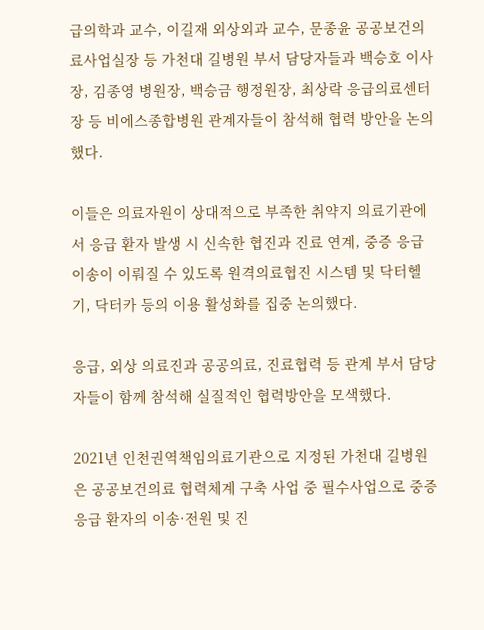급의학과 교수, 이길재 외상외과 교수, 문종윤 공공보건의료사업실장 등 가천대 길병원 부서 담당자들과 백승호 이사장, 김종영 병원장, 백승금 행정원장, 최상락 응급의료센터장 등 비에스종합병원 관계자들이 참석해 협력 방안을 논의했다.

이들은 의료자원이 상대적으로 부족한 취약지 의료기관에서 응급 환자 발생 시 신속한 협진과 진료 연계, 중증 응급 이송이 이뤄질 수 있도록 원격의료협진 시스템 및 닥터헬기, 닥터카 등의 이용 활성화를 집중 논의했다.

응급, 외상 의료진과 공공의료, 진료협력 등 관계 부서 담당자들이 함께 참석해 실질적인 협력방안을 모색했다.

2021년 인천권역책임의료기관으로 지정된 가천대 길병원은 공공보건의료 협력체계 구축 사업 중 필수사업으로 중증응급 환자의 이송·전원 및 진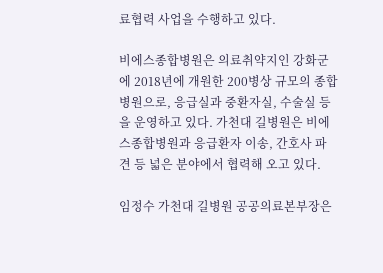료협력 사업을 수행하고 있다.

비에스종합병원은 의료취약지인 강화군에 2018년에 개원한 200병상 규모의 종합병원으로, 응급실과 중환자실, 수술실 등을 운영하고 있다. 가천대 길병원은 비에스종합병원과 응급환자 이송, 간호사 파견 등 넓은 분야에서 협력해 오고 있다.

임정수 가천대 길병원 공공의료본부장은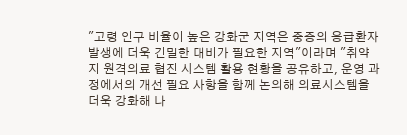"고령 인구 비율이 높은 강화군 지역은 중증의 응급환자 발생에 더욱 긴밀한 대비가 필요한 지역"이라며 "취약지 원격의료 협진 시스템 활용 현황을 공유하고, 운영 과정에서의 개선 필요 사항을 함께 논의해 의료시스템을 더욱 강화해 나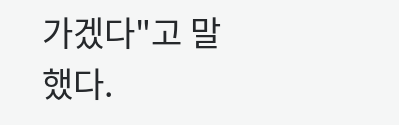가겠다"고 말했다.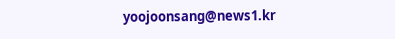yoojoonsang@news1.kr